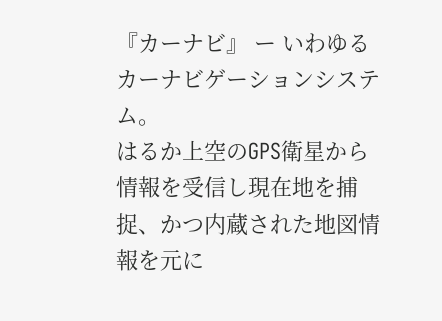『カーナビ』 ー いわゆるカーナビゲーションシステム。
はるか上空のGPS衛星から情報を受信し現在地を捕捉、かつ内蔵された地図情報を元に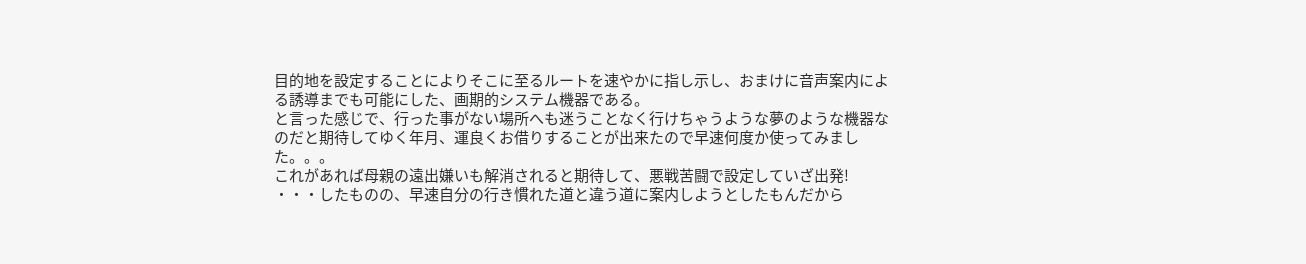目的地を設定することによりそこに至るルートを速やかに指し示し、おまけに音声案内による誘導までも可能にした、画期的システム機器である。
と言った感じで、行った事がない場所へも迷うことなく行けちゃうような夢のような機器なのだと期待してゆく年月、運良くお借りすることが出来たので早速何度か使ってみました。。。
これがあれば母親の遠出嫌いも解消されると期待して、悪戦苦闘で設定していざ出発!
・・・したものの、早速自分の行き慣れた道と違う道に案内しようとしたもんだから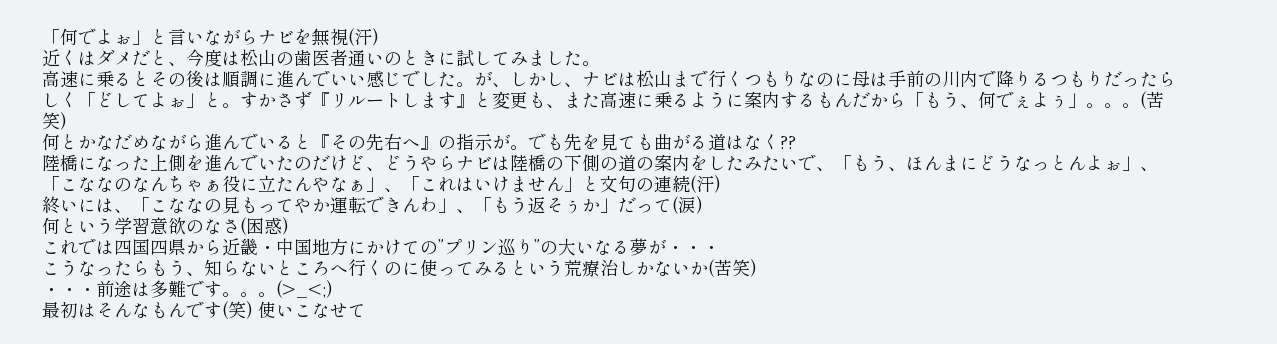「何でよぉ」と言いながらナビを無視(汗)
近くはダメだと、今度は松山の歯医者通いのときに試してみました。
高速に乗るとその後は順調に進んでいい感じでした。が、しかし、ナビは松山まで行くつもりなのに母は手前の川内で降りるつもりだったらしく「どしてよぉ」と。すかさず『リルートします』と変更も、また高速に乗るように案内するもんだから「もう、何でぇよぅ」。。。(苦笑)
何とかなだめながら進んでいると『その先右へ』の指示が。でも先を見ても曲がる道はなく??
陸橋になった上側を進んでいたのだけど、どうやらナビは陸橋の下側の道の案内をしたみたいで、「もう、ほんまにどうなっとんよぉ」、「こななのなんちゃぁ役に立たんやなぁ」、「これはいけません」と文句の連続(汗)
終いには、「こななの見もってやか運転できんわ」、「もう返そぅか」だって(涙)
何という学習意欲のなさ(困惑)
これでは四国四県から近畿・中国地方にかけての”プリン巡り”の大いなる夢が・・・
こうなったらもう、知らないところへ行くのに使ってみるという荒療治しかないか(苦笑)
・・・前途は多難です。。。(>_<;)
最初はそんなもんです(笑) 使いこなせて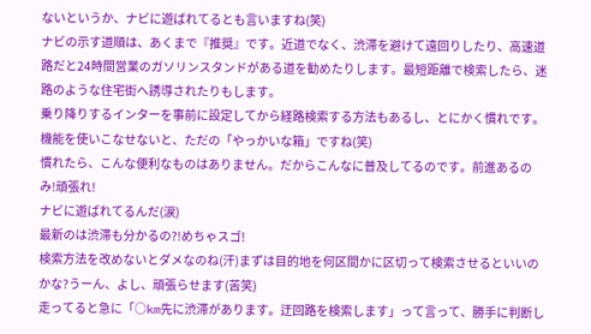ないというか、ナビに遊ばれてるとも言いますね(笑)
ナビの示す道順は、あくまで『推奨』です。近道でなく、渋滞を避けて遠回りしたり、高速道路だと24時間営業のガソリンスタンドがある道を勧めたりします。最短距離で検索したら、迷路のような住宅街へ誘導されたりもします。
乗り降りするインターを事前に設定してから経路検索する方法もあるし、とにかく慣れです。機能を使いこなせないと、ただの「やっかいな箱」ですね(笑)
慣れたら、こんな便利なものはありません。だからこんなに普及してるのです。前進あるのみ!頑張れ!
ナビに遊ばれてるんだ(涙)
最新のは渋滞も分かるの?!めちゃスゴ!
検索方法を改めないとダメなのね(汗)まずは目的地を何区間かに区切って検索させるといいのかな?うーん、よし、頑張らせます(苦笑)
走ってると急に「○km先に渋滞があります。迂回路を検索します」って言って、勝手に判断し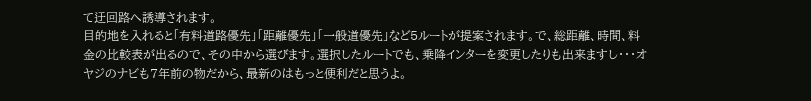て迂回路へ誘導されます。
目的地を入れると「有料道路優先」「距離優先」「一般道優先」など5ルートが提案されます。で、総距離、時間、料金の比較表が出るので、その中から選びます。選択したルートでも、乗降インターを変更したりも出来ますし・・・オヤジのナビも7年前の物だから、最新のはもっと便利だと思うよ。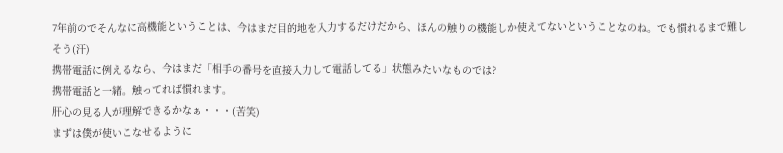7年前のでそんなに高機能ということは、今はまだ目的地を入力するだけだから、ほんの触りの機能しか使えてないということなのね。でも慣れるまで難しそう(汗)
携帯電話に例えるなら、今はまだ「相手の番号を直接入力して電話してる」状態みたいなものでは?
携帯電話と一緒。触ってれば慣れます。
肝心の見る人が理解できるかなぁ・・・(苦笑)
まずは僕が使いこなせるように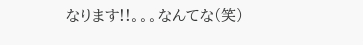なります!!。。。なんてな(笑)